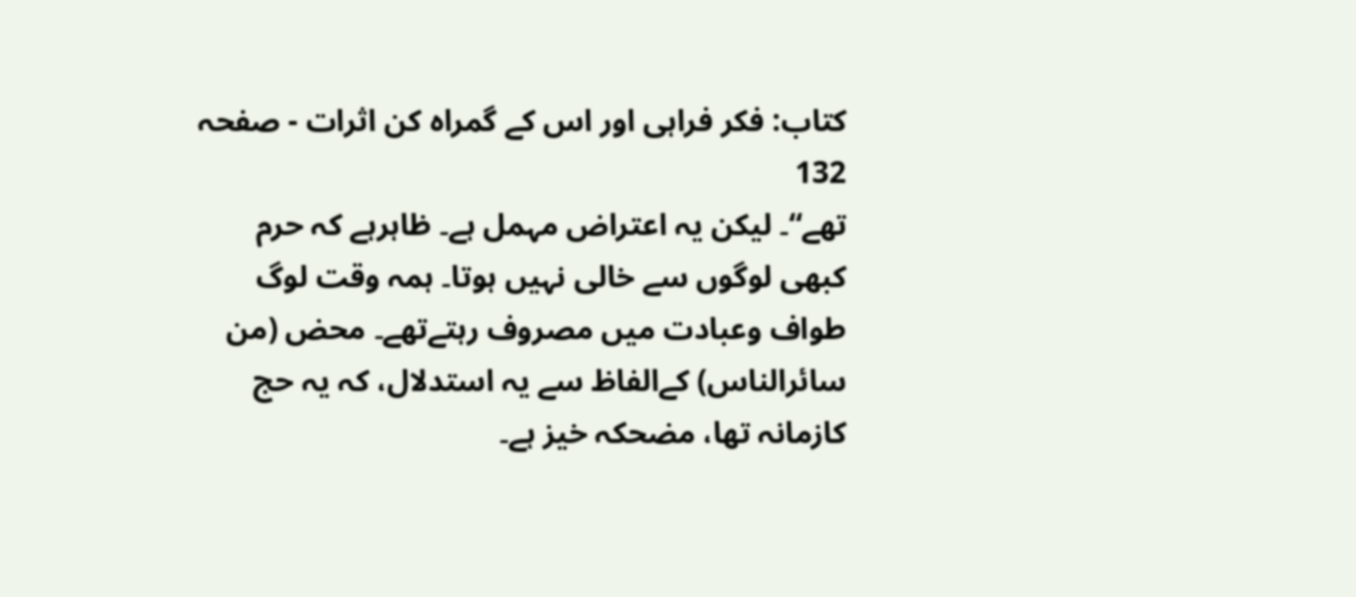کتاب: فکر فراہی اور اس کے گمراہ کن اثرات - صفحہ 132
تھے“۔ لیکن یہ اعتراض مہمل ہے۔ ظاہرہے کہ حرم کبھی لوگوں سے خالی نہیں ہوتا۔ ہمہ وقت لوگ طواف وعبادت میں مصروف رہتےتھے۔ محض (من سائرالناس) کےالفاظ سے یہ استدلال، کہ یہ حج کازمانہ تھا، مضحکہ خیز ہے۔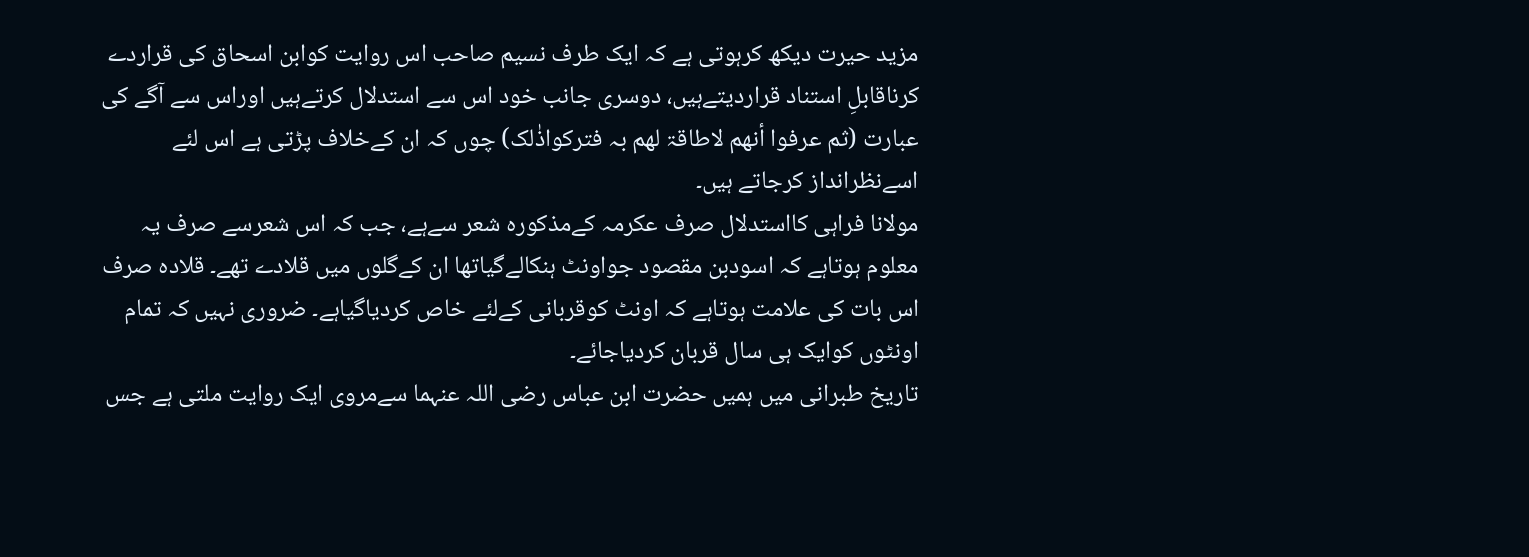مزید حیرت دیکھ کرہوتی ہے کہ ایک طرف نسیم صاحب اس روایت کوابن اسحاق کی قراردے کرناقابلِ استناد قراردیتےہیں، دوسری جانب خود اس سے استدلال کرتےہیں اوراس سے آگے کی عبارت (ثم عرفوا أنھم لاطاقۃ لھم بہ فترکواذٰلک) چوں کہ ان کےخلاف پڑتی ہے اس لئے اسےنظرانداز کرجاتے ہیں۔
مولانا فراہی کااستدلال صرف عکرمہ کےمذکورہ شعر سےہے، جب کہ اس شعرسے صرف یہ معلوم ہوتاہے کہ اسودبن مقصود جواونٹ ہنکالےگیاتھا ان کےگلوں میں قلادے تھے۔ قلادہ صرف اس بات کی علامت ہوتاہے کہ اونٹ کوقربانی کےلئے خاص کردیاگیاہے۔ ضروری نہیں کہ تمام اونٹوں کوایک ہی سال قربان کردیاجائے۔
تاریخ طبرانی میں ہمیں حضرت ابن عباس رضی اللہ عنہما سےمروی ایک روایت ملتی ہے جس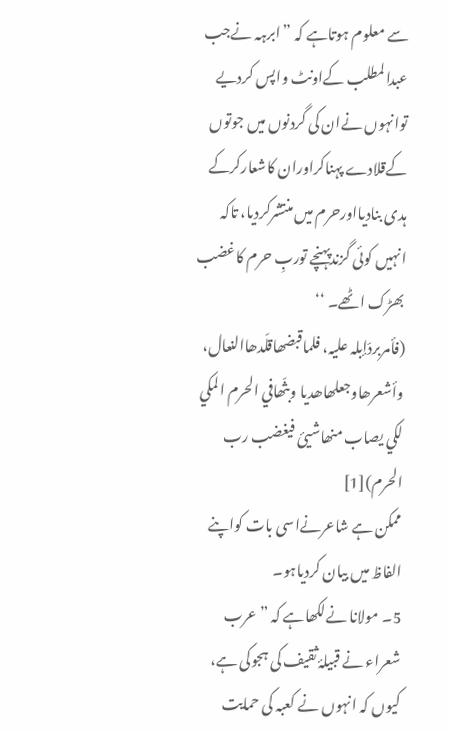سے معلوم ہوتاہے کہ ”ابرہہ نےجب عبدالمطلب کےاونٹ واپس کردیے توانہوں نےان کی گردنوں میں جوتوں کےقلادے پہناکراوران کاشعارکرکے ہدی بنادیااورحرم میں منتشرکردیا، تاکہ انہیں کوئی گزندپہنچے توربِ حرم کاغضب بھڑک اٹھے۔ ‘‘
(فأمربردّإبلہ علیہ، فلماقبضھاقلّدھاالنعال، وأشعرھاوجعلھاھدیا وبثّھافي الحرم المکي لکي یصاب منھاشیئ فیغضب رب الحرم)[1]
ممکن ہے شاعرنےاسی بات کواپنے الفاظ میں بیان کردیاہو۔
5۔ مولانا نےلکھاہے کہ ”عرب شعراء نے قبیلۂ ثقیف کی ہجوکی ہے، کیوں کہ انہوں نے کعبہ کی حمایت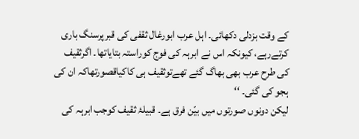کے وقت بزدلی دکھائی۔ اہل عرب ابورغال ثقفی کی قبرپرسنگ باری کرتےرہے، کیونکہ اس نے ابرہہ کی فوج کوراستہ بتایاتھا۔ اگرثقیف کی طرح عرب بھی بھاگ گئے تھےتوثقیف ہی کاکیاقصورتھاکہ ان کی ہجو کی گئی۔ ‘‘
لیکن دونوں صورتوں میں بیّن فرق ہے۔ قبیلۂ ثقیف کوجب ابرہہ کی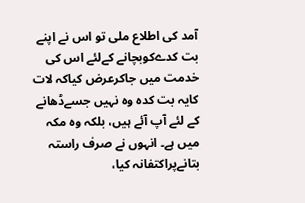آمد کی اطلاع ملی تو اس نے اپنے بت کدےکوبچانے کےلئے اس کی خدمت میں جاکرعرض کیاکہ لات کایہ بت کدہ وہ نہیں جسےڈھانے کے لئے آپ آئے ہیں، بلکہ وہ مکہ میں ہے۔ انہوں نے صرف راستہ بتانےپراکتفانہ کیا،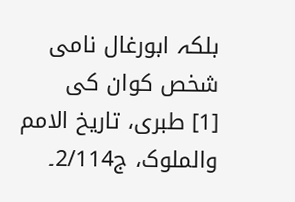بلکہ ابورغال نامی شخص کوان کی
[1] طبری، تاریخ الامم والملوک، ج2/114۔